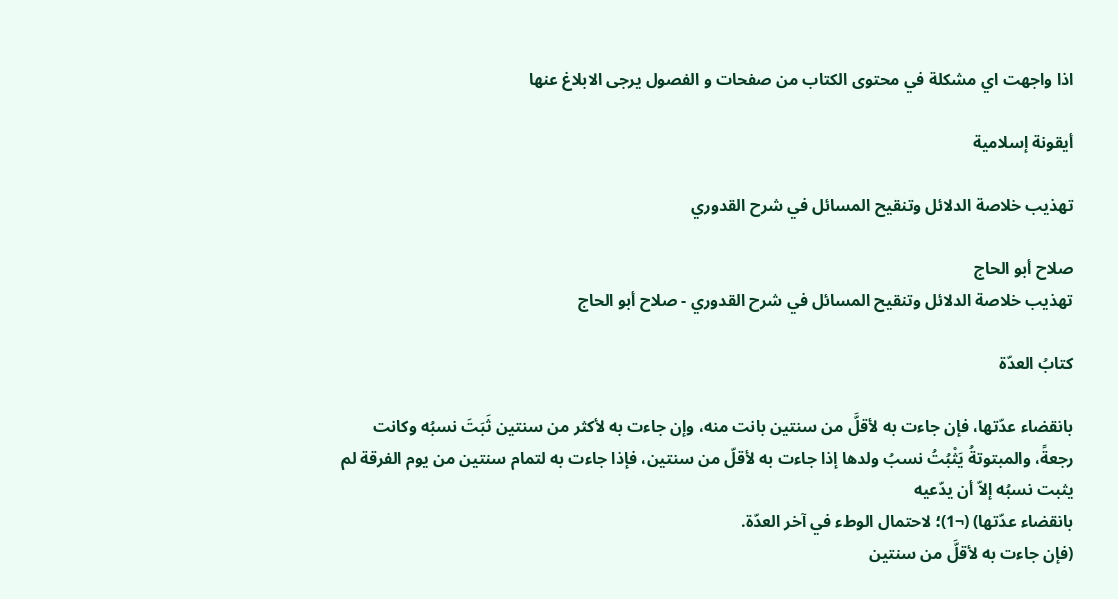اذا واجهت اي مشكلة في محتوى الكتاب من صفحات و الفصول يرجى الابلاغ عنها

أيقونة إسلامية

تهذيب خلاصة الدلائل وتنقيح المسائل في شرح القدوري

صلاح أبو الحاج
تهذيب خلاصة الدلائل وتنقيح المسائل في شرح القدوري - صلاح أبو الحاج

كتابُ العدّة

بانقضاء عدّتها، فإن جاءت به لأقلَّ من سنتين بانت منه، وإن جاءت به لأكثر من سنتين ثَبَتَ نسبُه وكانت رجعةً، والمبتوتةُ يَثْبُتُ نسبُ ولدها إذا جاءت به لأقلّ من سنتين، فإذا جاءت به لتمام سنتين من يوم الفرقة لم يثبت نسبُه إلاّ أن يدّعيه
بانقضاء عدّتها) (¬1)؛ لاحتمال الوطء في آخر العدّة.
(فإن جاءت به لأقلَّ من سنتين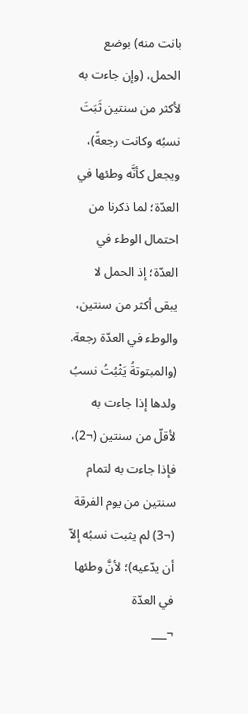بانت منه) بوضع الحمل، (وإن جاءت به لأكثر من سنتين ثَبَتَ نسبُه وكانت رجعةً)، ويجعل كأنَّه وطئها في العدّة؛ لما ذكرنا من احتمال الوطء في العدّة؛ إذ الحمل لا يبقى أكثر من سنتين، والوطء في العدّة رجعة.
(والمبتوتةُ يَثْبُتُ نسبُ ولدها إذا جاءت به لأقلّ من سنتين (¬2)، فإذا جاءت به لتمام سنتين من يوم الفرقة (¬3) لم يثبت نسبُه إلاّ أن يدّعيه)؛ لأنَّ وطئها في العدّة
¬___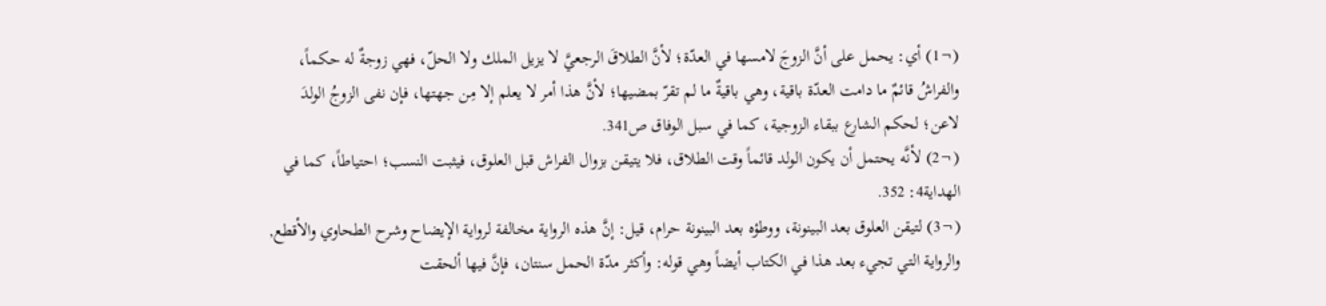(¬1) أي: يحمل على أنَّ الزوجَ لامسها في العدّة؛ لأنَّ الطلاقَ الرجعيَّ لا يزيل الملك ولا الحلّ، فهي زوجةٌ له حكماً، والفراشُ قائمٌ ما دامت العدّة باقية، وهي باقيةٌ ما لم تقرّ بمضيها؛ لأنَّ هذا أمر لا يعلم إلا مِن جهتها، فإن نفى الزوجُ الولدَ لاعن؛ لحكم الشارع ببقاء الزوجية، كما في سبل الوفاق ص341.
(¬2) لأنَّه يحتمل أن يكون الولد قائماً وقت الطلاق، فلا يتيقن بزوال الفراش قبل العلوق، فيثبت النسب؛ احتياطاً، كما في الهداية4: 352.
(¬3) لتيقن العلوق بعد البينونة، ووطؤه بعد البينونة حرام، قيل: إنَّ هذه الرواية مخالفة لرواية الإيضاح وشرح الطحاوي والأقطع, والرواية التي تجيء بعد هذا في الكتاب أيضاً وهي قوله: وأكثر مدّة الحمل سنتان، فإنَّ فيها ألحقت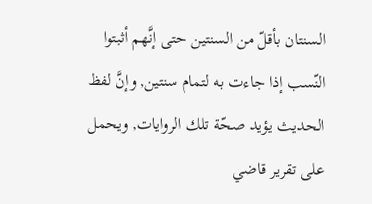السنتان بأقلّ من السنتين حتى إنَّهم أثبتوا النّسب إذا جاءت به لتمام سنتين, وإنَّ لفظ الحديث يؤيد صحّة تلك الروايات, ويحمل على تقرير قاضي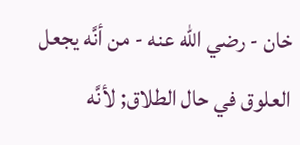خان - رضي الله عنه - من أنَّه يجعل العلوق في حال الطلاق; لأنَّه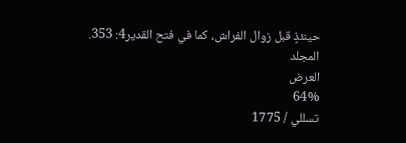حينئذٍ قبل زوال الفراش، كما في فتح القدير4: 353.
المجلد
العرض
64%
تسللي / 1775